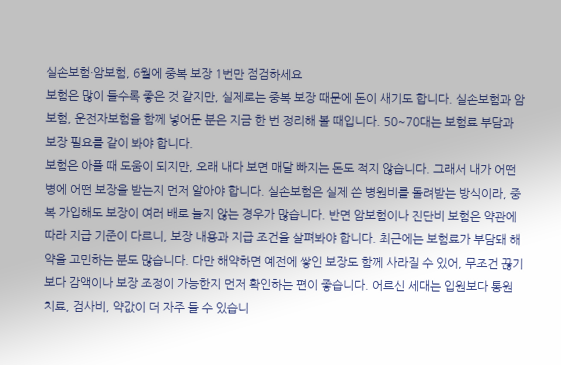실손보험·암보험, 6월에 중복 보장 1번만 점검하세요
보험은 많이 들수록 좋은 것 같지만, 실제로는 중복 보장 때문에 돈이 새기도 합니다. 실손보험과 암보험, 운전자보험을 함께 넣어둔 분은 지금 한 번 정리해 볼 때입니다. 50~70대는 보험료 부담과 보장 필요를 같이 봐야 합니다.
보험은 아플 때 도움이 되지만, 오래 내다 보면 매달 빠지는 돈도 적지 않습니다. 그래서 내가 어떤 병에 어떤 보장을 받는지 먼저 알아야 합니다. 실손보험은 실제 쓴 병원비를 돌려받는 방식이라, 중복 가입해도 보장이 여러 배로 늘지 않는 경우가 많습니다. 반면 암보험이나 진단비 보험은 약관에 따라 지급 기준이 다르니, 보장 내용과 지급 조건을 살펴봐야 합니다. 최근에는 보험료가 부담돼 해약을 고민하는 분도 많습니다. 다만 해약하면 예전에 쌓인 보장도 함께 사라질 수 있어, 무조건 끊기보다 감액이나 보장 조정이 가능한지 먼저 확인하는 편이 좋습니다. 어르신 세대는 입원보다 통원 치료, 검사비, 약값이 더 자주 들 수 있습니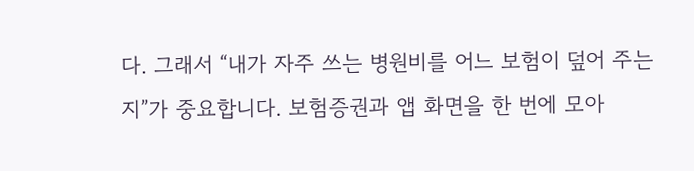다. 그래서 “내가 자주 쓰는 병원비를 어느 보험이 덮어 주는지”가 중요합니다. 보험증권과 앱 화면을 한 번에 모아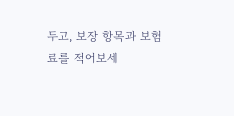두고, 보장 항목과 보험료를 적어보세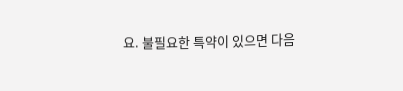요. 불필요한 특약이 있으면 다음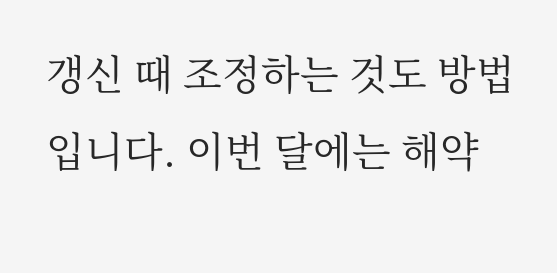갱신 때 조정하는 것도 방법입니다. 이번 달에는 해약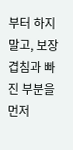부터 하지 말고, 보장 겹침과 빠진 부분을 먼저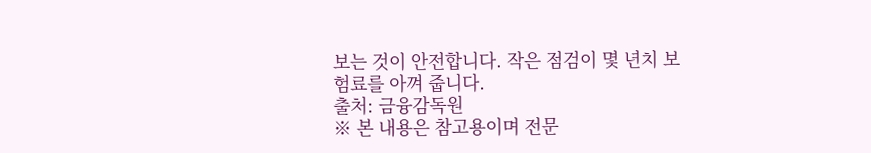보는 것이 안전합니다. 작은 점검이 몇 년치 보험료를 아껴 줍니다.
출처: 금융감독원
※ 본 내용은 참고용이며 전문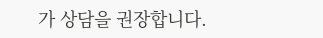가 상담을 권장합니다.